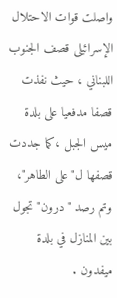واصلت قوات الاحتلال الإسرائيلى قصف الجنوب اللبناني ، حيث نفذت قصفا مدفعيا على بلدة ميس الجبل ،كما جددت قصفها ل"على الطاهر"، وتم رصد "درون" تجول بين المنازل في بلدة ميفدون .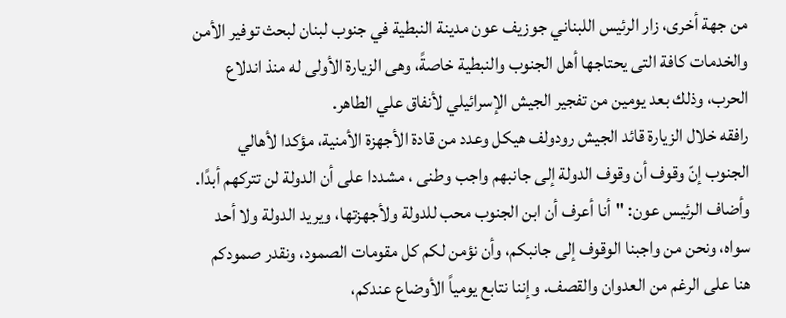من جهة أخرى، زار الرئيس اللبناني جوزيف عون مدينة النبطية في جنوب لبنان لبحث توفير الأمن والخدمات كافة التى يحتاجها أهل الجنوب والنبطية خاصةً، وهى الزيارة الأولى له منذ اندلاع الحرب، وذلك بعد يومين من تفجير الجيش الإسرائيلي لأنفاق علي الطاهر.
رافقه خلال الزيارة قائد الجيش رودولف هيكل وعدد من قادة الأجهزة الأمنية، مؤكدا لأهالي الجنوب إنّ وقوف أن وقوف الدولة إلى جانبهم واجب وطنى ، مشددا على أن الدولة لن تتركهم أبدًا.
وأضاف الرئيس عون: "أنا أعرف أن ابن الجنوب محب للدولة ولأجهزتها، ويريد الدولة ولا أحد سواه، ونحن من واجبنا الوقوف إلى جانبكم، وأن نؤمن لكم كل مقومات الصمود، ونقدر صمودكم هنا على الرغم من العدوان والقصف. وإننا نتابع يومياً الأوضاع عندكم،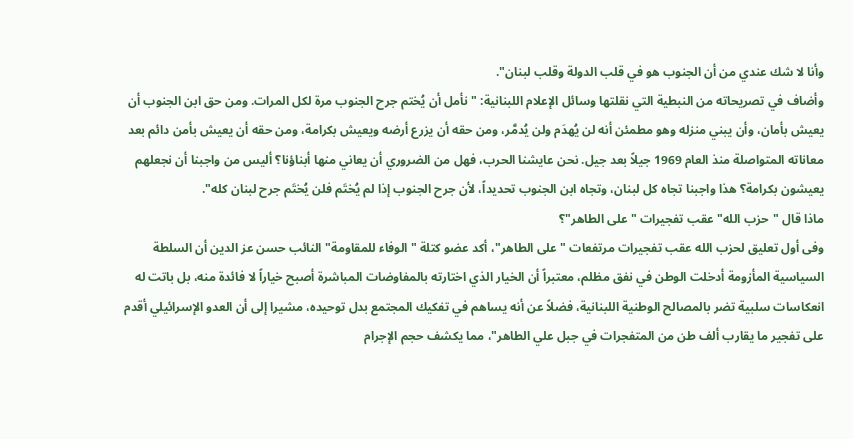وأنا لا شك عندي من أن الجنوب هو في قلب الدولة وقلب لبنان".
وأضاف في تصريحاته من النبطية التي نقلتها وسائل الإعلام اللبنانية: "نأمل أن يُختم جرح الجنوب مرة لكل المرات. ومن حق ابن الجنوب أن يعيش بأمان، وأن يبني منزله وهو مطمئن أنه لن يُهدَم ولن يُدمَّر، ومن حقه أن يزرع أرضه ويعيش بكرامة، ومن حقه أن يعيش بأمن دائم بعد معاناته المتواصلة منذ العام 1969 جيلاً بعد جيل. نحن عايشنا الحرب، فهل من الضروري أن يعاني منها أبناؤنا؟ أليس من واجبنا أن نجعلهم يعيشون بكرامة؟ هذا واجبنا تجاه كل لبنان، وتجاه ابن الجنوب تحديداً، لأن جرح الجنوب إذا لم يُختَم فلن يُختَم جرح لبنان كله".
ماذا قال "حزب الله" عقب تفجيرات "على الطاهر"؟
وفى أول تعليق لحزب الله عقب تفجيرات مرتفعات "على الطاهر"، أكد عضو كتلة "الوفاء للمقاومة" النائب حسن عز الدين أن السلطة السياسية المأزومة أدخلت الوطن في نفق مظلم، معتبراً أن الخيار الذي اختارته بالمفاوضات المباشرة أصبح خياراً لا فائدة منه، بل باتت له انعكاسات سلبية تضر بالمصالح الوطنية اللبنانية، فضلاً عن أنه يساهم في تفكيك المجتمع بدل توحيده، مشيرا إلى أن العدو الإسرائيلي أقدم على تفجير ما يقارب ألف طن من المتفجرات في جبل علي الطاهر"، مما يكشف حجم الإجرام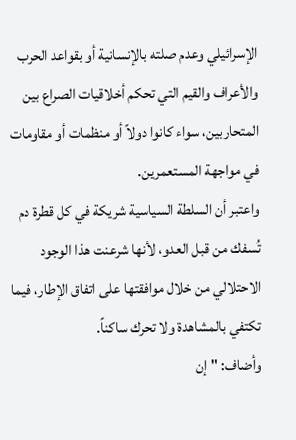الإسرائيلي وعدم صلته بالإنسانية أو بقواعد الحرب والأعراف والقيم التي تحكم أخلاقيات الصراع بين المتحاربين، سواء كانوا دولاً أو منظمات أو مقاومات في مواجهة المستعمرين.
واعتبر أن السلطة السياسية شريكة في كل قطرة دم تُسفك من قبل العدو، لأنها شرعنت هذا الوجود الاحتلالي من خلال موافقتها على اتفاق الإطار، فيما تكتفي بالمشاهدة ولا تحرك ساكناً.
وأضاف: "إن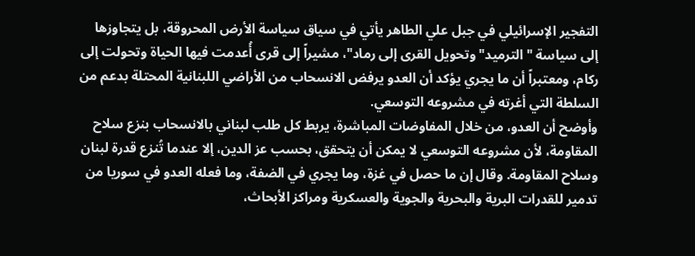التفجير الإسرائيلي في جبل علي الطاهر يأتي في سياق سياسة الأرض المحروقة، بل يتجاوزها إلى سياسة "الترميد" وتحويل القرى إلى رماد"، مشيراً إلى قرى أُعدمت فيها الحياة وتحولت إلى ركام، ومعتبراً أن ما يجري يؤكد أن العدو يرفض الانسحاب من الأراضي اللبنانية المحتلة بدعم من السلطة التي أغرته في مشروعه التوسعي.
وأوضح أن العدو، من خلال المفاوضات المباشرة، يربط كل طلب لبناني بالانسحاب بنزع سلاح المقاومة، لأن مشروعه التوسعي لا يمكن أن يتحقق، بحسب عز الدين، إلا عندما تُنزع قدرة لبنان وسلاح المقاومة. وقال إن ما حصل في غزة، وما يجري في الضفة، وما فعله العدو في سوريا من تدمير للقدرات البرية والبحرية والجوية والعسكرية ومراكز الأبحاث،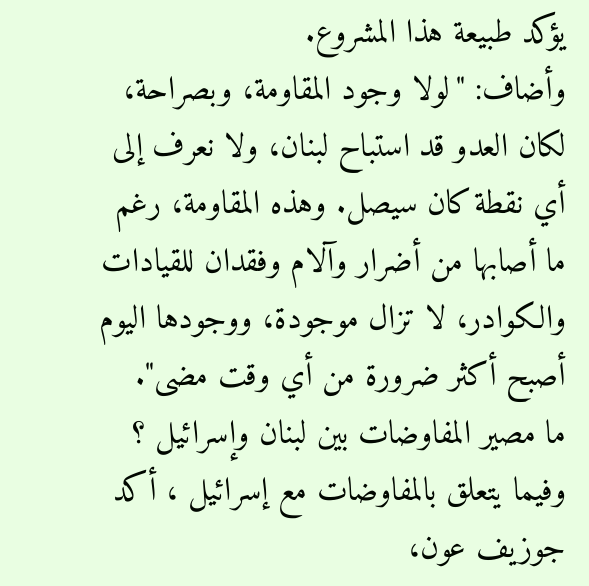يؤكد طبيعة هذا المشروع.
وأضاف: "لولا وجود المقاومة، وبصراحة، لكان العدو قد استباح لبنان، ولا نعرف إلى أي نقطة كان سيصل. وهذه المقاومة، رغم ما أصابها من أضرار وآلام وفقدان للقيادات والكوادر، لا تزال موجودة، ووجودها اليوم أصبح أكثر ضرورة من أي وقت مضى".
ما مصير المفاوضات بين لبنان وإسرائيل ؟
وفيما يتعلق بالمفاوضات مع إسرائيل ، أكد جوزيف عون،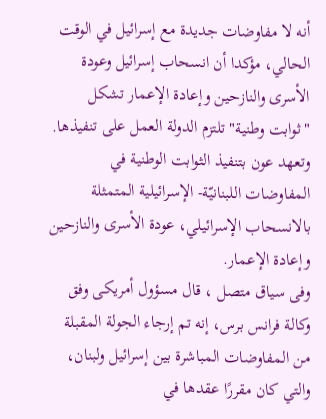أنه لا مفاوضات جديدة مع إسرائيل في الوقت الحالي، مؤكدا أن انسحاب إسرائيل وعودة الأسرى والنازحين وإعادة الإعمار تشكل "ثوابت وطنية" تلتزم الدولة العمل على تنفيذها.
وتعهد عون بتنفيذ الثوابت الوطنية في المفاوضات اللبنانيّة- الإسرائيلية المتمثلة بالانسحاب الإسرائيلي، عودة الأسرى والنازحين وإعادة الإعمار.
وفى سياق متصل ، قال مسؤول أمريكى وفق وكالة فرانس برس، إنه تم إرجاء الجولة المقبلة من المفاوضات المباشرة بين إسرائيل ولبنان، والتي كان مقررًا عقدها في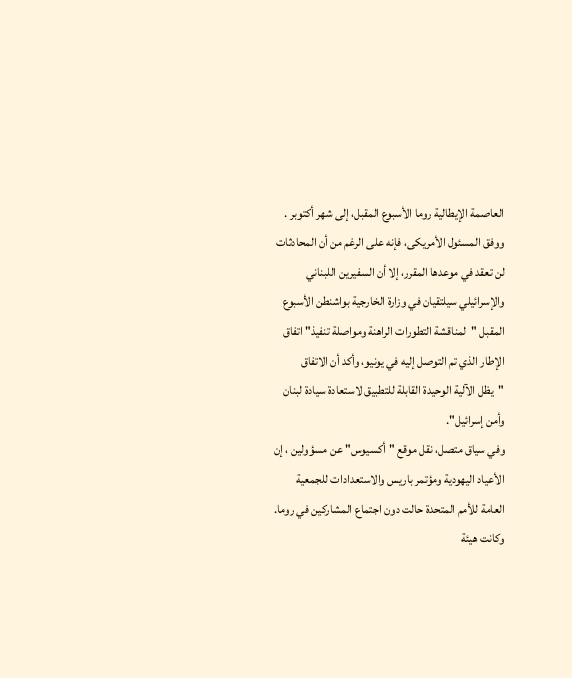العاصمة الإيطالية روما الأسبوع المقبل، إلى شهر أكتوبر .
ووفق المسئول الأمريكى، فإنه على الرغم من أن المحادثات لن تعقد في موعدها المقرر، إلا أن السفيرين اللبناني والإسرائيلي سيلتقيان في وزارة الخارجية بواشنطن الأسبوع المقبل "لمناقشة التطورات الراهنة ومواصلة تنفيذ" اتفاق الإطار الذي تم التوصل إليه في يونيو، وأكد أن الاتفاق "يظل الآلية الوحيدة القابلة للتطبيق لاستعادة سيادة لبنان وأمن إسرائيل".
وفي سياق متصل، نقل موقع "أكسيوس" عن مسؤولين ، إن الأعياد اليهودية ومؤتمر باريس والاستعدادات للجمعية العامة للأمم المتحدة حالت دون اجتماع المشاركين في روما.
وكانت هيئة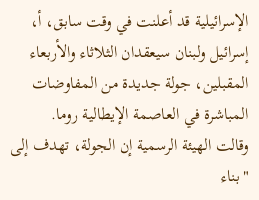الإسرائيلية قد أعلنت في وقت سابق، أ، إسرائيل ولبنان سيعقدان الثلاثاء والأربعاء المقبلين، جولة جديدة من المفاوضات المباشرة في العاصمة الإيطالية روما.
وقالت الهيئة الرسمية إن الجولة، تهدف إلى "بناء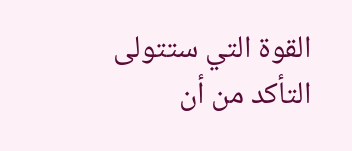القوة التي ستتولى التأكد من أن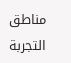مناطق التجربة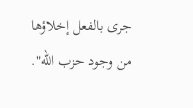جرى بالفعل إخلاؤها من وجود حزب الله".